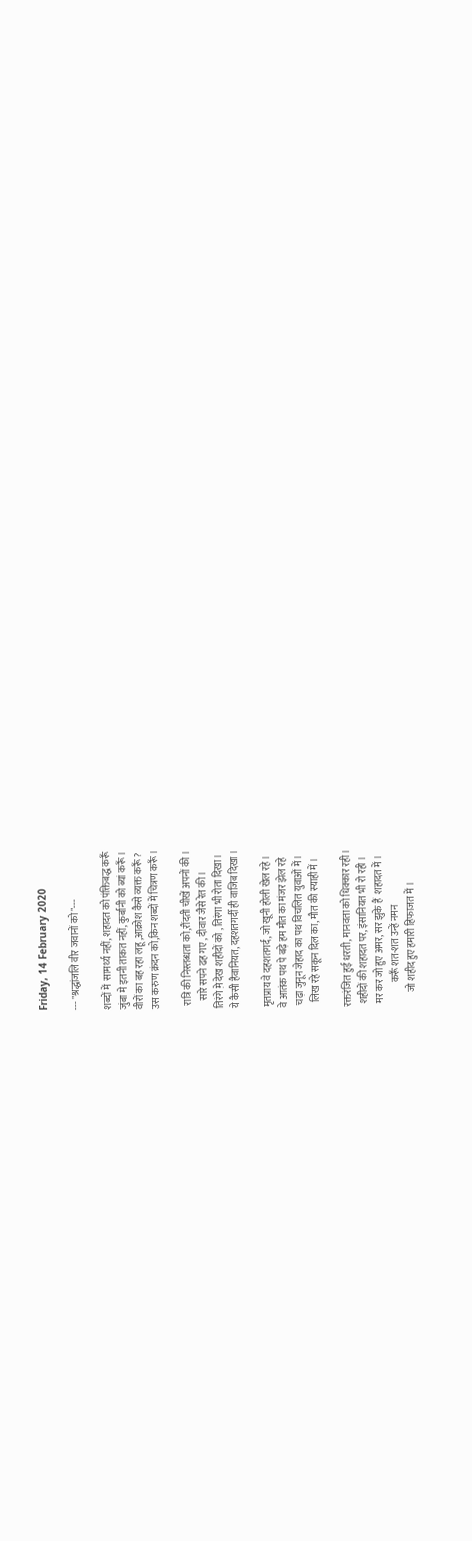Friday, 14 February 2020

--- "श्रद्धांजलि वीर जवानों को"---

शब्दों में  सामर्थ्य नहीं, शहादत को पंक्तिबद्ध करूँ
जुंबा मे इतनी ताकत नहीं, कुर्बानी को ब्यां करूँ ।
वीरों का बह रहा लहू ,आक्रोश कैसे व्यक्त करूँ ?
उस करुण क्रंदन को,किन शब्दों में चित्रण करूँ ।

 रात्रि की निस्तब्धता को,रौंदती चीखें अपनों की ।
    सारे सपने ढह गए , दीवार जैसे रेत की ।
तिरंगे म़े देख शहीदों को , तिरंगा भी रोता दिखा ।
ये कैसी हैवानियत, दहशतगर्दी ही वाजिब दिखा ।

मृतप्राय वे दहशतगर्द, जो खूनी होली खेल रहे ।
वे आतंक पथ पे बढ़े हम मौत का मंजर झेल रहे
 चढ़ा जुनून जेहाद का पथ विचलित युवाओं में ।
  लिख रहे सकून दिल का, मौत की स्याही में ।

रक्तरंजित हुई धरती, मानवता को धिक्कार रही।
 शहीदों की शहादत पर, इंसानियत भी रो रही ।
 मर कर जो हुए अमर, सर झुके हैं  शहादत में ।
            करूँ शत-शत उन्हें नमन
       जो शहीद हुए हमारी हिफाजत में ।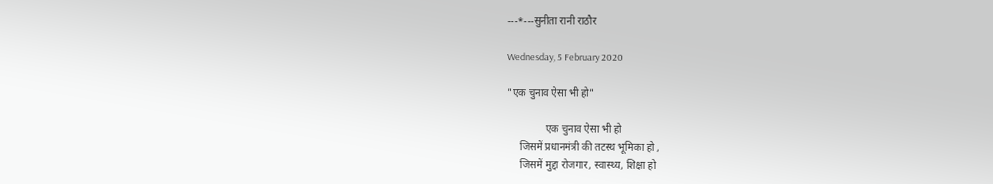---*---सुनीता रानी राठौर

Wednesday, 5 February 2020

"एक चुनाव ऐसा भी हो"

               एक चुनाव ऐसा भी हो
     जिसमें प्रधानमंत्री की तटस्थ भूमिका हो ,
     जिसमें मुद्दा रोजगार, स्वास्थ्य, शिक्षा हो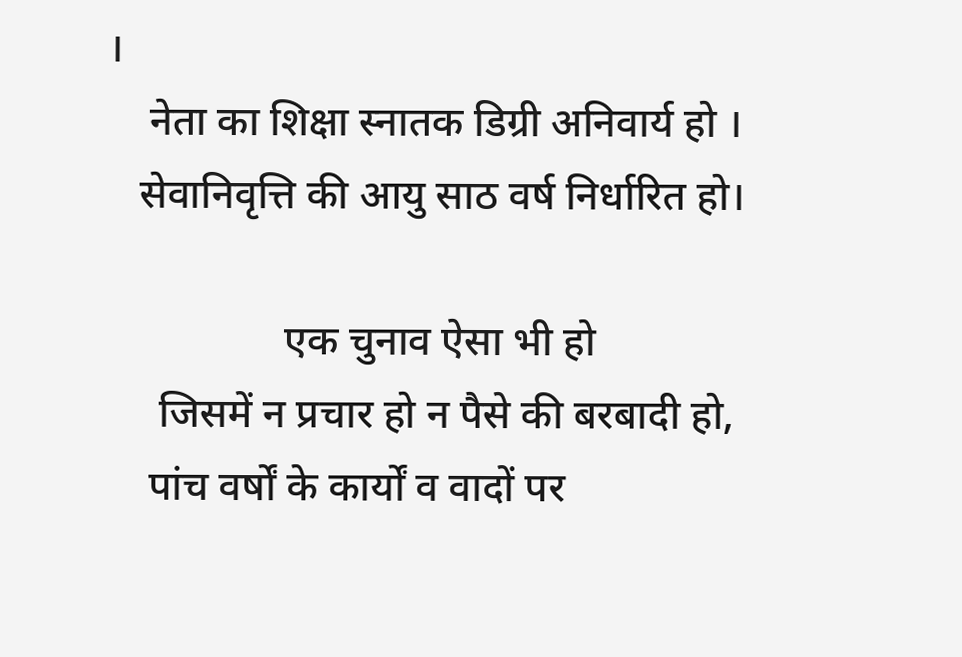।
    नेता का शिक्षा स्नातक डिग्री अनिवार्य हो ।
   सेवानिवृत्ति की आयु साठ वर्ष निर्धारित हो।

                 एक चुनाव ऐसा भी हो
     जिसमें न प्रचार हो न पैसे की बरबादी हो,
    पांच वर्षों के कार्यों व वादों पर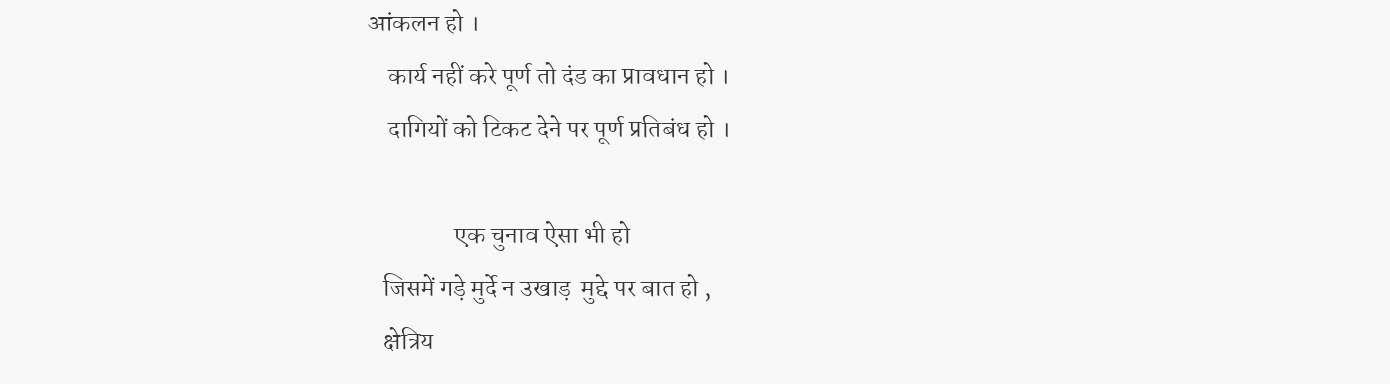आंकलन हो ।
    कार्य नहीं करे पूर्ण तो दंड का प्रावधान हो ।
    दागियों को टिकट देने पर पूर्ण प्रतिबंध हो ।

                 एक चुनाव ऐसा भी हो
   जिसमें गड़े मुर्दे न उखाड़  मुद्दे पर बात हो ,
   क्षेत्रिय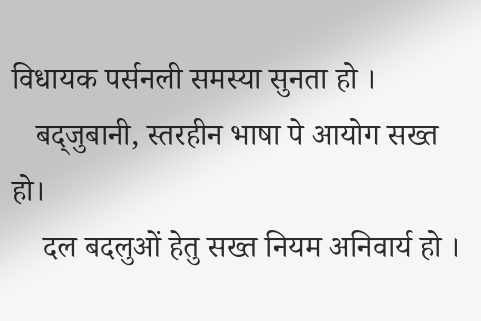विधायक पर्सनली समस्या सुनता हो ।
   बद्जुबानी, स्तरहीन भाषा पे आयोग सख्त हो।
    दल बदलुओं हेतु सख्त नियम अनिवार्य हो ।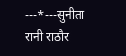---*---सुनीता रानी राठौर